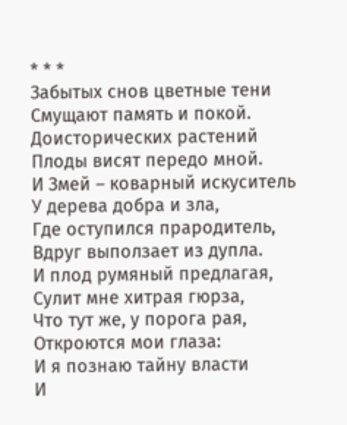* * *
Забытых снов цветные тени
Смущают память и покой.
Доисторических растений
Плоды висят передо мной.
И Змей – коварный искуситель
У дерева добра и зла,
Где оступился прародитель,
Вдруг выползает из дупла.
И плод румяный предлагая,
Сулит мне хитрая гюрза,
Что тут же, у порога рая,
Откроются мои глаза:
И я познаю тайну власти
И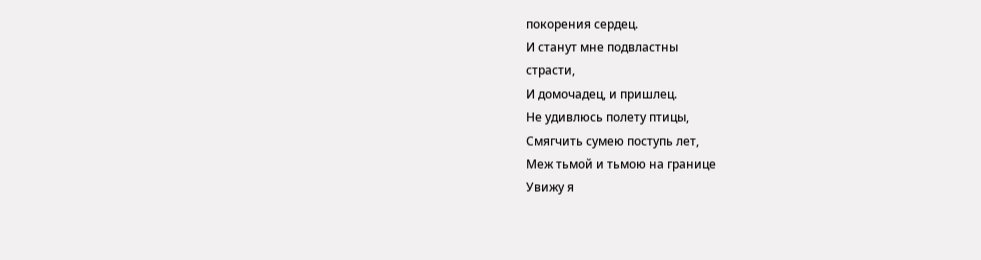покорения сердец.
И станут мне подвластны
страсти,
И домочадец, и пришлец.
Не удивлюсь полету птицы,
Смягчить сумею поступь лет,
Меж тьмой и тьмою на границе
Увижу я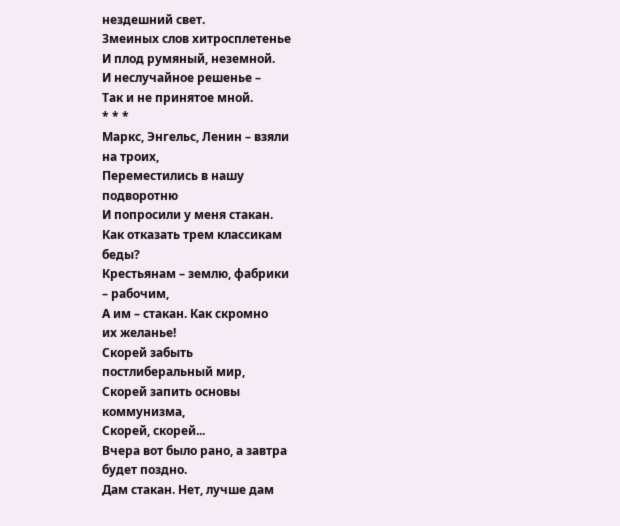нездешний свет.
Змеиных слов хитросплетенье
И плод румяный, неземной.
И неслучайное решенье –
Так и не принятое мной.
* * *
Маркс, Энгельс, Ленин – взяли
на троих,
Переместились в нашу
подворотню
И попросили у меня стакан.
Как отказать трем классикам
беды?
Крестьянам – землю, фабрики
– рабочим,
А им – стакан. Как скромно
их желанье!
Скорей забыть
постлиберальный мир,
Скорей запить основы
коммунизма,
Скорей, скорей...
Вчера вот было рано, а завтра
будет поздно.
Дам стакан. Нет, лучше дам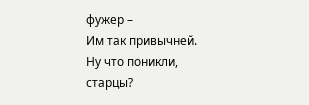фужер –
Им так привычней.
Ну что поникли, старцы?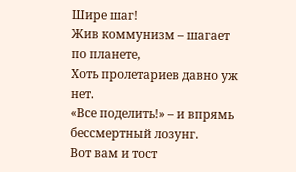Шире шаг!
Жив коммунизм – шагает
по планете,
Хоть пролетариев давно уж
нет.
«Все поделить!» – и впрямь
бессмертный лозунг.
Вот вам и тост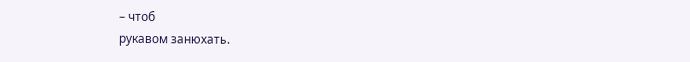– чтоб
рукавом занюхать.